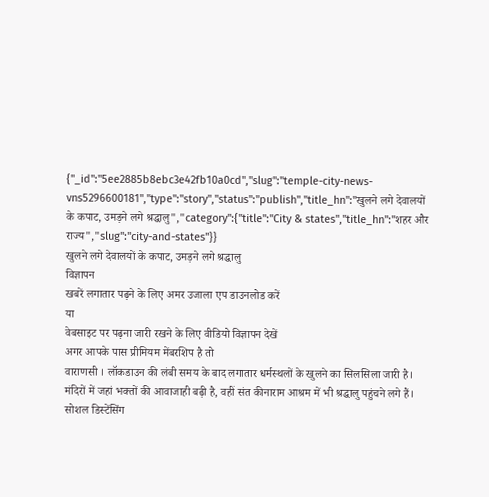{"_id":"5ee2885b8ebc3e42fb10a0cd","slug":"temple-city-news-vns5296600181","type":"story","status":"publish","title_hn":"खुलने लगे देवालयों के कपाट, उमड़ने लगे श्रद्धालु","category":{"title":"City & states","title_hn":"शहर और राज्य","slug":"city-and-states"}}
खुलने लगे देवालयों के कपाट, उमड़ने लगे श्रद्धालु
विज्ञापन
खबरें लगातार पढ़ने के लिए अमर उजाला एप डाउनलोड करें
या
वेबसाइट पर पढ़ना जारी रखने के लिए वीडियो विज्ञापन देखें
अगर आपके पास प्रीमियम मेंबरशिप है तो
वाराणसी । लॉकडाउन की लंबी समय के बाद लगातार धर्मस्थलों के खुलने का सिलसिला जारी है। मंदिरों में जहां भक्तों की आवाजाही बढ़ी है, वहीं संत कीनाराम आश्रम में भी श्रद्धालु पहुंचने लगे हैं। सोशल डिस्टेंसिंग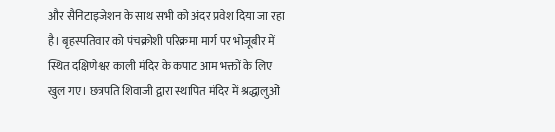और सैनिटाइजेशन के साथ सभी को अंदर प्रवेश दिया जा रहा है। बृहस्पतिवार को पंचक्रोशी परिक्रमा मार्ग पर भोजूबीर में स्थित दक्षिणेश्वर काली मंदिर के कपाट आम भक्तों के लिए खुल गए। छत्रपति शिवाजी द्वारा स्थापित मंदिर में श्रद्धालुओं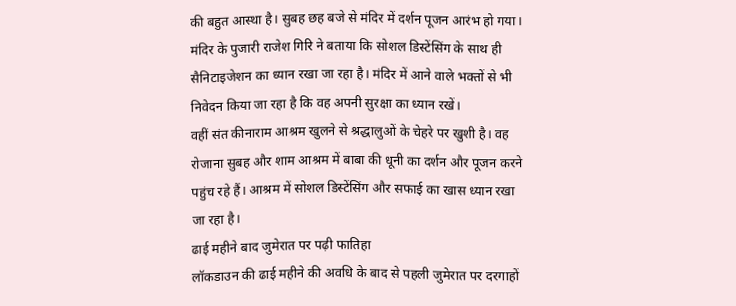की बहुत आस्था है। सुबह छह बजे से मंदिर में दर्शन पूजन आरंभ हो गया। मंदिर के पुजारी राजेश गिरि ने बताया कि सोशल डिस्टेंसिंग के साथ ही सैनिटाइजेशन का ध्यान रखा जा रहा है। मंदिर में आने वाले भक्तों से भी निवेदन किया जा रहा है कि वह अपनी सुरक्षा का ध्यान रखें।
वहीं संत कीनाराम आश्रम खुलने से श्रद्धालुओं के चेहरे पर खुशी है। वह रोजाना सुबह और शाम आश्रम में बाबा की धूनी का दर्शन और पूजन करने पहुंच रहे हैं। आश्रम में सोशल डिस्टेंसिंग और सफाई का खास ध्यान रखा जा रहा है।
ढाई महीने बाद जुमेरात पर पढ़ी फातिहा
लॉकडाउन की ढाई महीने की अवधि के बाद से पहली जुमेरात पर दरगाहों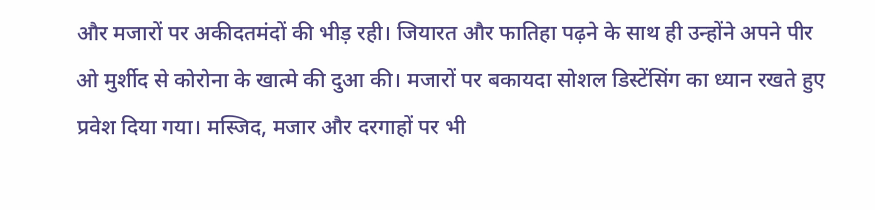और मजारों पर अकीदतमंदों की भीड़ रही। जियारत और फातिहा पढ़ने के साथ ही उन्होंने अपने पीर ओ मुर्शीद से कोरोना के खात्मे की दुआ की। मजारों पर बकायदा सोशल डिस्टेंसिंग का ध्यान रखते हुए प्रवेश दिया गया। मस्जिद, मजार और दरगाहों पर भी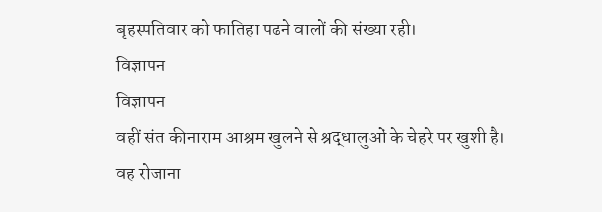बृहस्पतिवार को फातिहा पढने वालों की संख्या रही।
विज्ञापन
विज्ञापन
वहीं संत कीनाराम आश्रम खुलने से श्रद्धालुओं के चेहरे पर खुशी है। वह रोजाना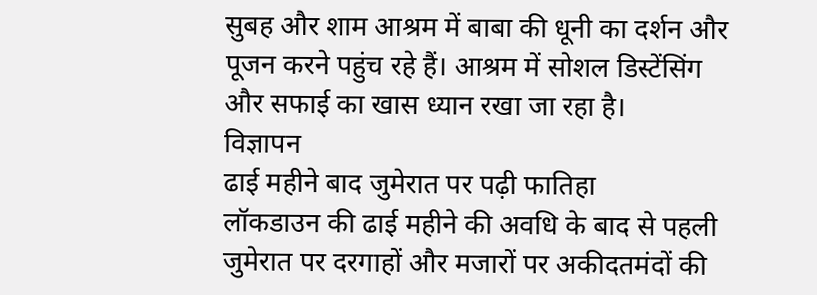सुबह और शाम आश्रम में बाबा की धूनी का दर्शन और पूजन करने पहुंच रहे हैं। आश्रम में सोशल डिस्टेंसिंग और सफाई का खास ध्यान रखा जा रहा है।
विज्ञापन
ढाई महीने बाद जुमेरात पर पढ़ी फातिहा
लॉकडाउन की ढाई महीने की अवधि के बाद से पहली जुमेरात पर दरगाहों और मजारों पर अकीदतमंदों की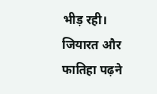भीड़ रही। जियारत और फातिहा पढ़ने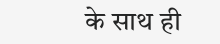के साथ ही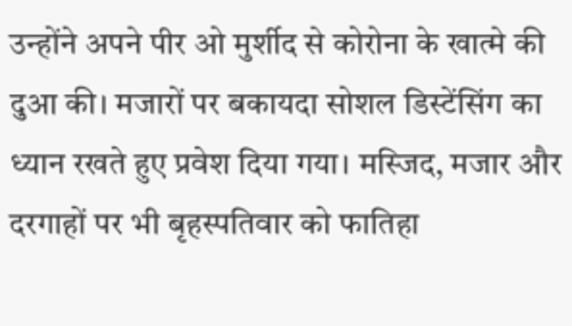उन्होंने अपने पीर ओ मुर्शीद से कोरोना के खात्मे की दुआ की। मजारों पर बकायदा सोशल डिस्टेंसिंग का ध्यान रखते हुए प्रवेश दिया गया। मस्जिद, मजार और दरगाहों पर भी बृहस्पतिवार को फातिहा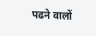पढने वालों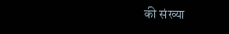की संख्या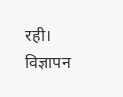रही।
विज्ञापन